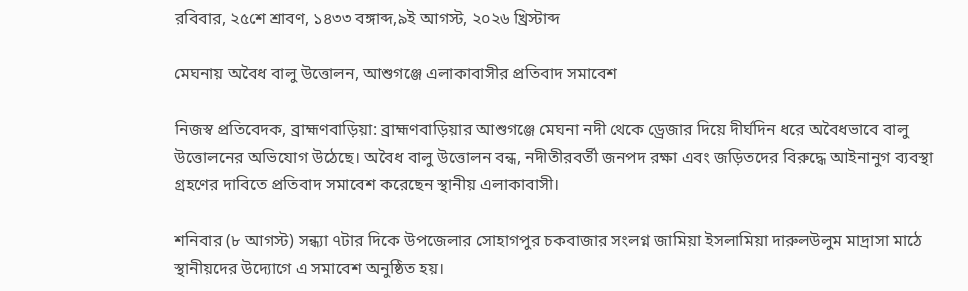রবিবার, ২৫শে শ্রাবণ, ১৪৩৩ বঙ্গাব্দ,৯ই আগস্ট, ২০২৬ খ্রিস্টাব্দ

মেঘনায় অবৈধ বালু উত্তোলন, আশুগঞ্জে এলাকাবাসীর প্রতিবাদ সমাবেশ

নিজস্ব প্রতিবেদক, ব্রাহ্মণবাড়িয়া: ব্রাহ্মণবাড়িয়ার আশুগঞ্জে মেঘনা নদী থেকে ড্রেজার দিয়ে দীর্ঘদিন ধরে অবৈধভাবে বালু উত্তোলনের অভিযোগ উঠেছে। অবৈধ বালু উত্তোলন বন্ধ, নদীতীরবর্তী জনপদ রক্ষা এবং জড়িতদের বিরুদ্ধে আইনানুগ ব্যবস্থা গ্রহণের দাবিতে প্রতিবাদ সমাবেশ করেছেন স্থানীয় এলাকাবাসী।

শনিবার (৮ আগস্ট) সন্ধ্যা ৭টার দিকে উপজেলার সোহাগপুর চকবাজার সংলগ্ন জামিয়া ইসলামিয়া দারুলউলুম মাদ্রাসা মাঠে স্থানীয়দের উদ্যোগে এ সমাবেশ অনুষ্ঠিত হয়।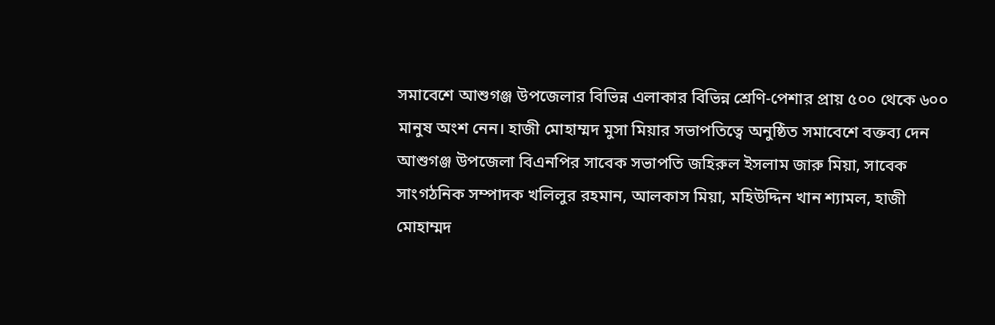সমাবেশে আশুগঞ্জ উপজেলার বিভিন্ন এলাকার বিভিন্ন শ্রেণি-পেশার প্রায় ৫০০ থেকে ৬০০ মানুষ অংশ নেন। হাজী মোহাম্মদ মুসা মিয়ার সভাপতিত্বে অনুষ্ঠিত সমাবেশে বক্তব্য দেন আশুগঞ্জ উপজেলা বিএনপির সাবেক সভাপতি জহিরুল ইসলাম জারু মিয়া, সাবেক সাংগঠনিক সম্পাদক খলিলুর রহমান, আলকাস মিয়া, মহিউদ্দিন খান শ্যামল, হাজী মোহাম্মদ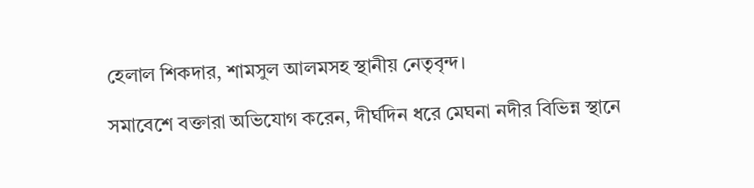হেলাল শিকদার, শামসুল আলমসহ স্থানীয় নেতৃবৃন্দ।

সমাবেশে বক্তারা অভিযোগ করেন, দীর্ঘদিন ধরে মেঘনা নদীর বিভিন্ন স্থানে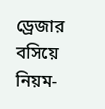ড্রেজার বসিয়ে নিয়ম-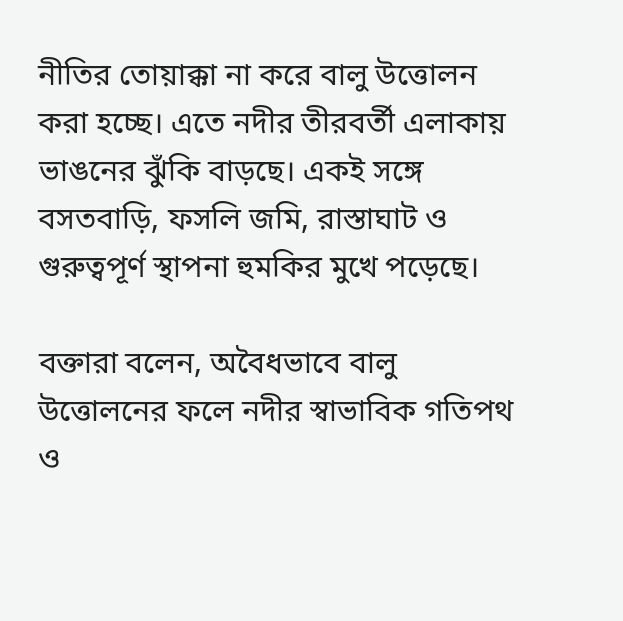নীতির তোয়াক্কা না করে বালু উত্তোলন করা হচ্ছে। এতে নদীর তীরবর্তী এলাকায় ভাঙনের ঝুঁকি বাড়ছে। একই সঙ্গে বসতবাড়ি, ফসলি জমি, রাস্তাঘাট ও গুরুত্বপূর্ণ স্থাপনা হুমকির মুখে পড়েছে।

বক্তারা বলেন, অবৈধভাবে বালু উত্তোলনের ফলে নদীর স্বাভাবিক গতিপথ ও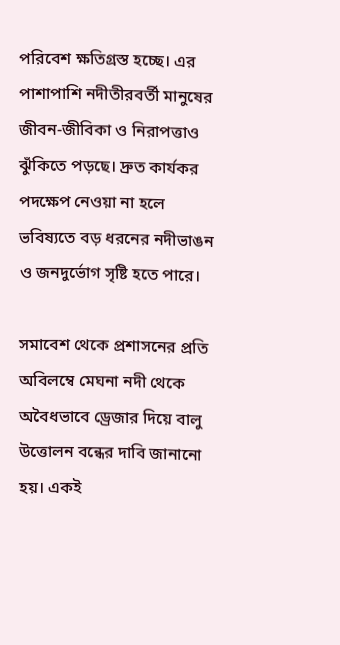পরিবেশ ক্ষতিগ্রস্ত হচ্ছে। এর পাশাপাশি নদীতীরবর্তী মানুষের জীবন-জীবিকা ও নিরাপত্তাও ঝুঁকিতে পড়ছে। দ্রুত কার্যকর পদক্ষেপ নেওয়া না হলে ভবিষ্যতে বড় ধরনের নদীভাঙন ও জনদুর্ভোগ সৃষ্টি হতে পারে।

সমাবেশ থেকে প্রশাসনের প্রতি অবিলম্বে মেঘনা নদী থেকে অবৈধভাবে ড্রেজার দিয়ে বালু উত্তোলন বন্ধের দাবি জানানো হয়। একই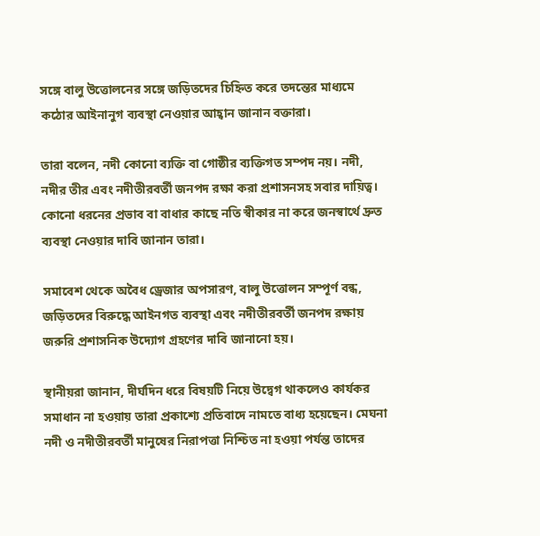সঙ্গে বালু উত্তোলনের সঙ্গে জড়িতদের চিহ্নিত করে তদন্তের মাধ্যমে কঠোর আইনানুগ ব্যবস্থা নেওয়ার আহ্বান জানান বক্তারা।

তারা বলেন, নদী কোনো ব্যক্তি বা গোষ্ঠীর ব্যক্তিগত সম্পদ নয়। নদী, নদীর তীর এবং নদীতীরবর্তী জনপদ রক্ষা করা প্রশাসনসহ সবার দায়িত্ব। কোনো ধরনের প্রভাব বা বাধার কাছে নতি স্বীকার না করে জনস্বার্থে দ্রুত ব্যবস্থা নেওয়ার দাবি জানান তারা।

সমাবেশ থেকে অবৈধ ড্রেজার অপসারণ, বালু উত্তোলন সম্পূর্ণ বন্ধ, জড়িতদের বিরুদ্ধে আইনগত ব্যবস্থা এবং নদীতীরবর্তী জনপদ রক্ষায় জরুরি প্রশাসনিক উদ্যোগ গ্রহণের দাবি জানানো হয়।

স্থানীয়রা জানান, দীর্ঘদিন ধরে বিষয়টি নিয়ে উদ্বেগ থাকলেও কার্যকর সমাধান না হওয়ায় তারা প্রকাশ্যে প্রতিবাদে নামতে বাধ্য হয়েছেন। মেঘনা নদী ও নদীতীরবর্তী মানুষের নিরাপত্তা নিশ্চিত না হওয়া পর্যন্ত তাদের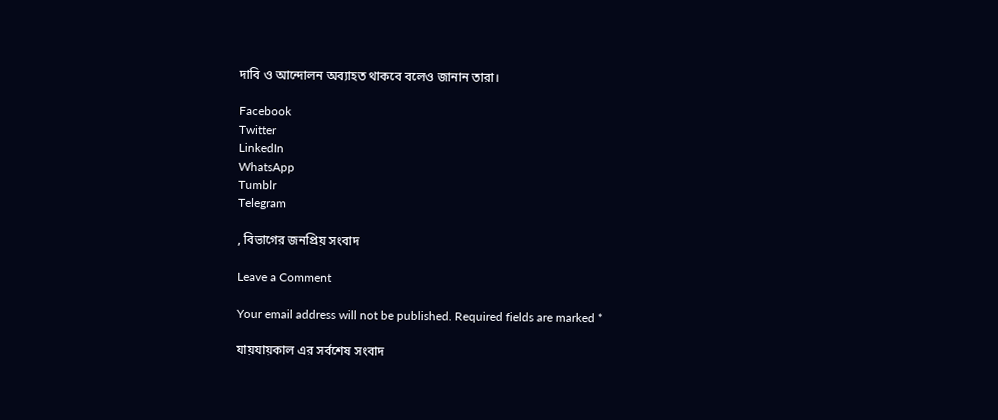দাবি ও আন্দোলন অব্যাহত থাকবে বলেও জানান তারা।

Facebook
Twitter
LinkedIn
WhatsApp
Tumblr
Telegram

, বিভাগের জনপ্রিয় সংবাদ

Leave a Comment

Your email address will not be published. Required fields are marked *

যায়যায়কাল এর সর্বশেষ সংবাদ